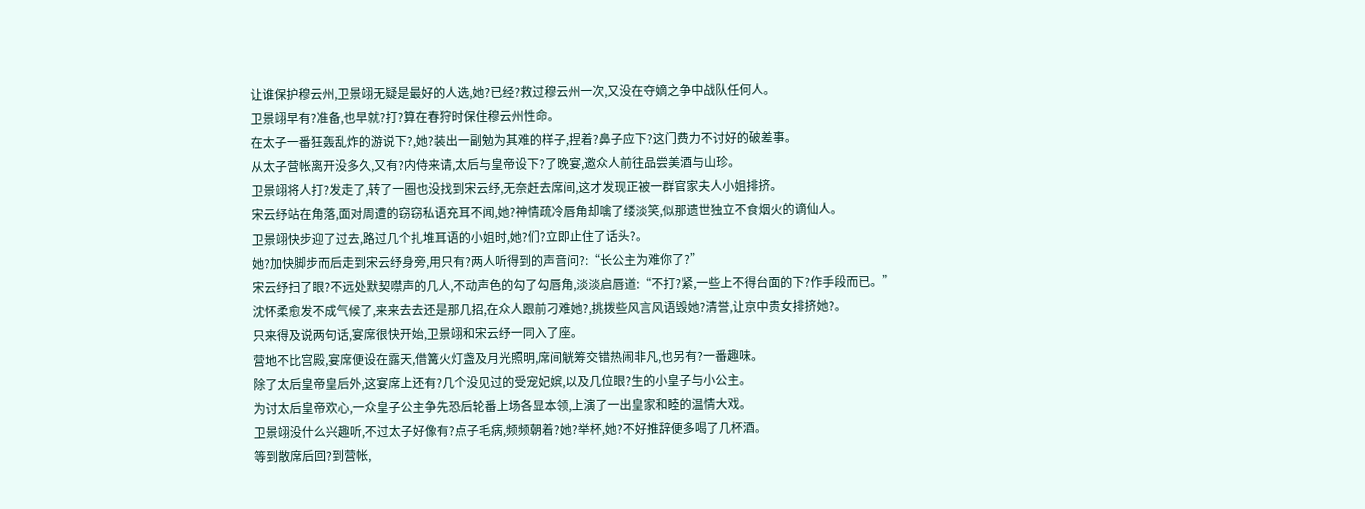让谁保护穆云州,卫景翊无疑是最好的人选,她?已经?救过穆云州一次,又没在夺嫡之争中战队任何人。
卫景翊早有?准备,也早就?打?算在春狩时保住穆云州性命。
在太子一番狂轰乱炸的游说下?,她?装出一副勉为其难的样子,捏着?鼻子应下?这门费力不讨好的破差事。
从太子营帐离开没多久,又有?内侍来请,太后与皇帝设下?了晚宴,邀众人前往品尝美酒与山珍。
卫景翊将人打?发走了,转了一圈也没找到宋云纾,无奈赶去席间,这才发现正被一群官家夫人小姐排挤。
宋云纾站在角落,面对周遭的窃窃私语充耳不闻,她?神情疏冷唇角却噙了缕淡笑,似那遗世独立不食烟火的谪仙人。
卫景翊快步迎了过去,路过几个扎堆耳语的小姐时,她?们?立即止住了话头?。
她?加快脚步而后走到宋云纾身旁,用只有?两人听得到的声音问?:“长公主为难你了?”
宋云纾扫了眼?不远处默契噤声的几人,不动声色的勾了勾唇角,淡淡启唇道:“不打?紧,一些上不得台面的下?作手段而已。”
沈怀柔愈发不成气候了,来来去去还是那几招,在众人跟前刁难她?,挑拨些风言风语毁她?清誉,让京中贵女排挤她?。
只来得及说两句话,宴席很快开始,卫景翊和宋云纾一同入了座。
营地不比宫殿,宴席便设在露天,借篝火灯盏及月光照明,席间觥筹交错热闹非凡,也另有?一番趣味。
除了太后皇帝皇后外,这宴席上还有?几个没见过的受宠妃嫔,以及几位眼?生的小皇子与小公主。
为讨太后皇帝欢心,一众皇子公主争先恐后轮番上场各显本领,上演了一出皇家和睦的温情大戏。
卫景翊没什么兴趣听,不过太子好像有?点子毛病,频频朝着?她?举杯,她?不好推辞便多喝了几杯酒。
等到散席后回?到营帐,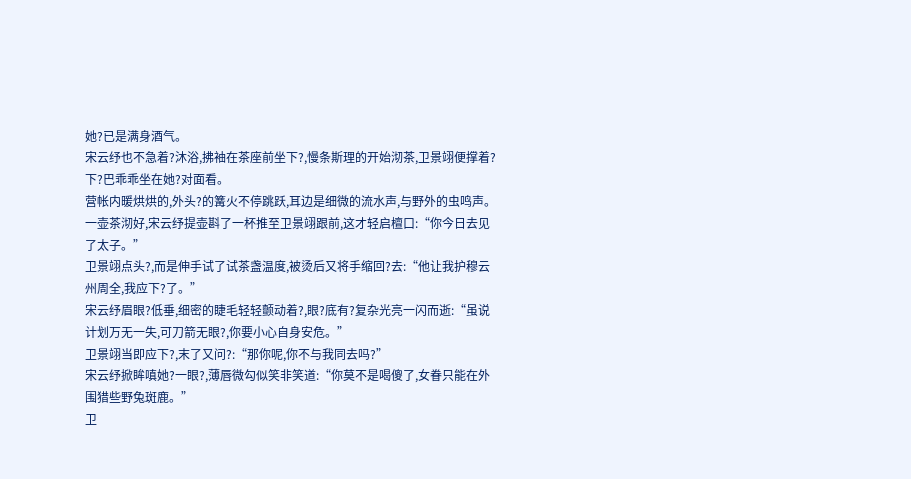她?已是满身酒气。
宋云纾也不急着?沐浴,拂袖在茶座前坐下?,慢条斯理的开始沏茶,卫景翊便撑着?下?巴乖乖坐在她?对面看。
营帐内暖烘烘的,外头?的篝火不停跳跃,耳边是细微的流水声,与野外的虫鸣声。
一壶茶沏好,宋云纾提壶斟了一杯推至卫景翊跟前,这才轻启檀口:“你今日去见了太子。”
卫景翊点头?,而是伸手试了试茶盏温度,被烫后又将手缩回?去:“他让我护穆云州周全,我应下?了。”
宋云纾眉眼?低垂,细密的睫毛轻轻颤动着?,眼?底有?复杂光亮一闪而逝:“虽说计划万无一失,可刀箭无眼?,你要小心自身安危。”
卫景翊当即应下?,末了又问?:“那你呢,你不与我同去吗?”
宋云纾掀眸嗔她?一眼?,薄唇微勾似笑非笑道:“你莫不是喝傻了,女眷只能在外围猎些野兔斑鹿。”
卫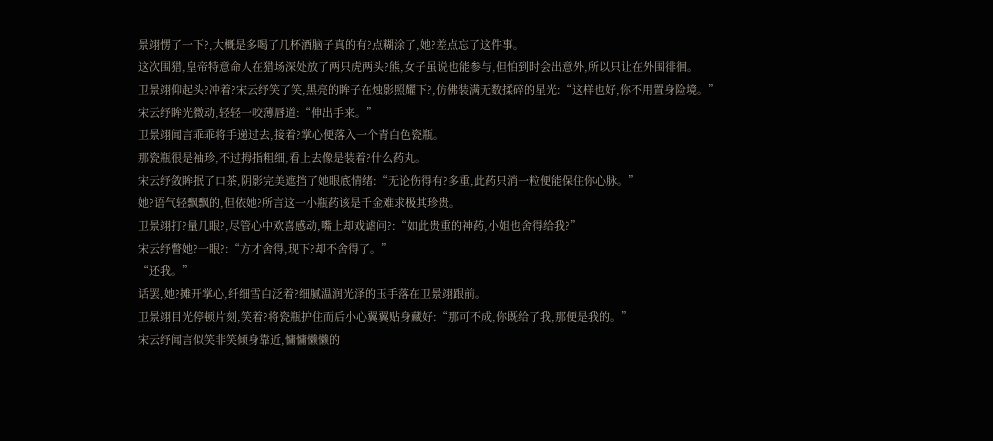景翊愣了一下?,大概是多喝了几杯酒脑子真的有?点糊涂了,她?差点忘了这件事。
这次围猎,皇帝特意命人在猎场深处放了两只虎两头?熊,女子虽说也能参与,但怕到时会出意外,所以只让在外围徘徊。
卫景翊仰起头?冲着?宋云纾笑了笑,黑亮的眸子在烛影照耀下?,仿佛装满无数揉碎的星光:“这样也好,你不用置身险境。”
宋云纾眸光微动,轻轻一咬薄唇道:“伸出手来。”
卫景翊闻言乖乖将手递过去,接着?掌心便落入一个青白色瓷瓶。
那瓷瓶很是袖珍,不过拇指粗细,看上去像是装着?什么药丸。
宋云纾敛眸抿了口茶,阴影完美遮挡了她眼底情绪:“无论伤得有?多重,此药只消一粒便能保住你心脉。”
她?语气轻飘飘的,但依她?所言这一小瓶药该是千金难求极其珍贵。
卫景翊打?量几眼?,尽管心中欢喜感动,嘴上却戏谑问?:“如此贵重的神药,小姐也舍得给我?”
宋云纾瞥她?一眼?:“方才舍得,现下?却不舍得了。”
“还我。”
话罢,她?摊开掌心,纤细雪白泛着?细腻温润光泽的玉手落在卫景翊跟前。
卫景翊目光停顿片刻,笑着?将瓷瓶护住而后小心翼翼贴身藏好:“那可不成,你既给了我,那便是我的。”
宋云纾闻言似笑非笑倾身靠近,慵慵懒懒的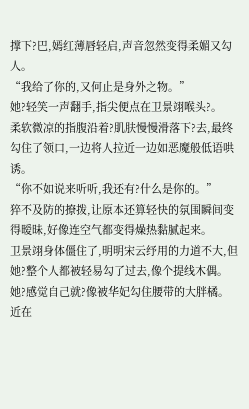撑下?巴,嫣红薄唇轻启,声音忽然变得柔媚又勾人。
“我给了你的,又何止是身外之物。”
她?轻笑一声翻手,指尖便点在卫景翊喉头?。
柔软微凉的指腹沿着?肌肤慢慢滑落下?去,最终勾住了领口,一边将人拉近一边如恶魔般低语哄诱。
“你不如说来听听,我还有?什么是你的。”
猝不及防的撩拨,让原本还算轻快的氛围瞬间变得暧昧,好像连空气都变得燥热黏腻起来。
卫景翊身体僵住了,明明宋云纾用的力道不大,但她?整个人都被轻易勾了过去,像个提线木偶。
她?感觉自己就?像被华妃勾住腰带的大胖橘。
近在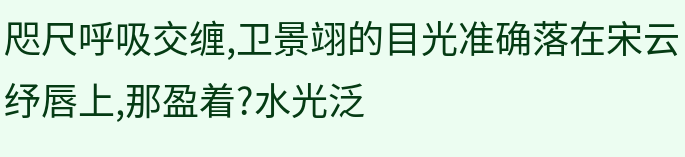咫尺呼吸交缠,卫景翊的目光准确落在宋云纾唇上,那盈着?水光泛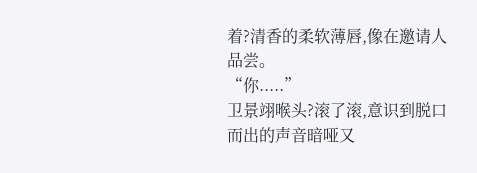着?清香的柔软薄唇,像在邀请人品尝。
“你.....”
卫景翊喉头?滚了滚,意识到脱口而出的声音暗哑又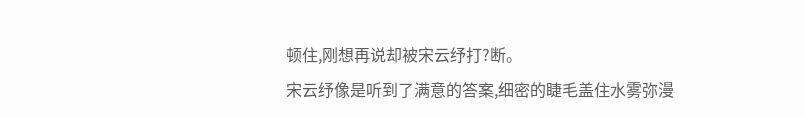顿住,刚想再说却被宋云纾打?断。
宋云纾像是听到了满意的答案,细密的睫毛盖住水雾弥漫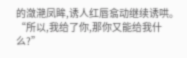的潋滟凤眸,诱人红唇翕动继续诱哄。
“所以,我给了你,那你又能给我什么?”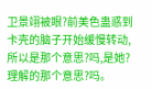卫景翊被眼?前美色蛊惑到卡壳的脑子开始缓慢转动,所以是那个意思?吗,是她?理解的那个意思?吗。